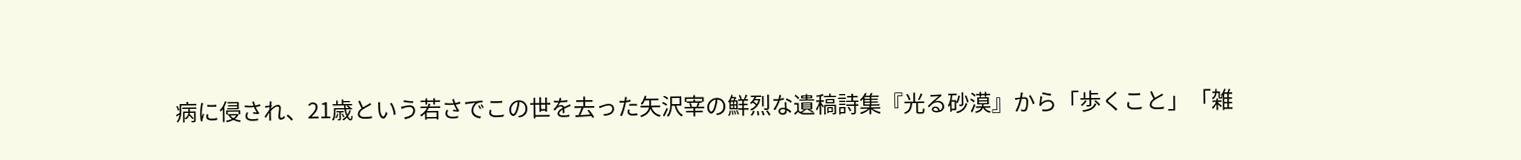病に侵され、21歳という若さでこの世を去った矢沢宰の鮮烈な遺稿詩集『光る砂漠』から「歩くこと」「雑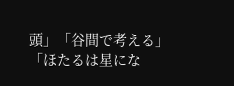頭」「谷間で考える」「ほたるは星にな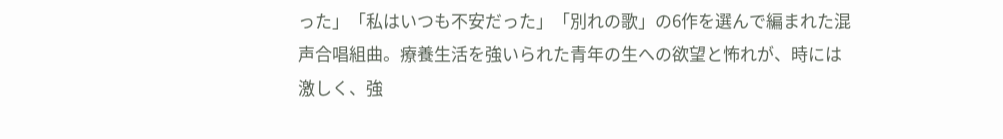った」「私はいつも不安だった」「別れの歌」の6作を選んで編まれた混声合唱組曲。療養生活を強いられた青年の生への欲望と怖れが、時には激しく、強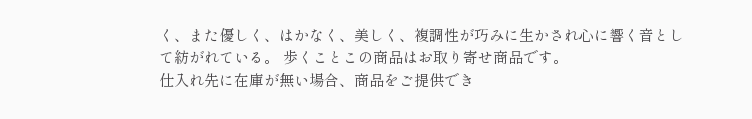く、また優しく、はかなく、美しく、複調性が巧みに生かされ心に響く音として紡がれている。 歩くことこの商品はお取り寄せ商品です。
仕入れ先に在庫が無い場合、商品をご提供でき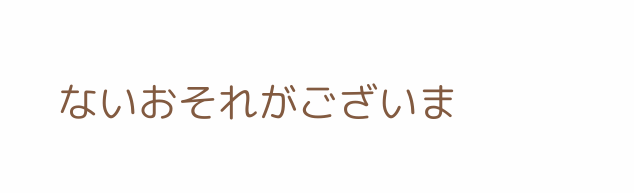ないおそれがございま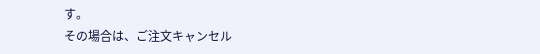す。
その場合は、ご注文キャンセル